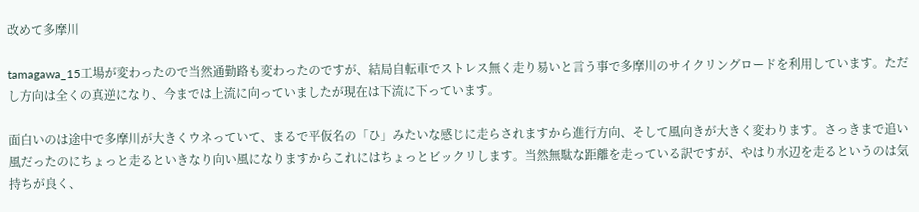改めて多摩川

tamagawa_15工場が変わったので当然通勤路も変わったのですが、結局自転車でストレス無く走り易いと言う事で多摩川のサイクリングロードを利用しています。ただし方向は全くの真逆になり、今までは上流に向っていましたが現在は下流に下っています。

面白いのは途中で多摩川が大きくウネっていて、まるで平仮名の「ひ」みたいな感じに走らされますから進行方向、そして風向きが大きく変わります。さっきまで追い風だったのにちょっと走るといきなり向い風になりますからこれにはちょっとビックリします。当然無駄な距離を走っている訳ですが、やはり水辺を走るというのは気持ちが良く、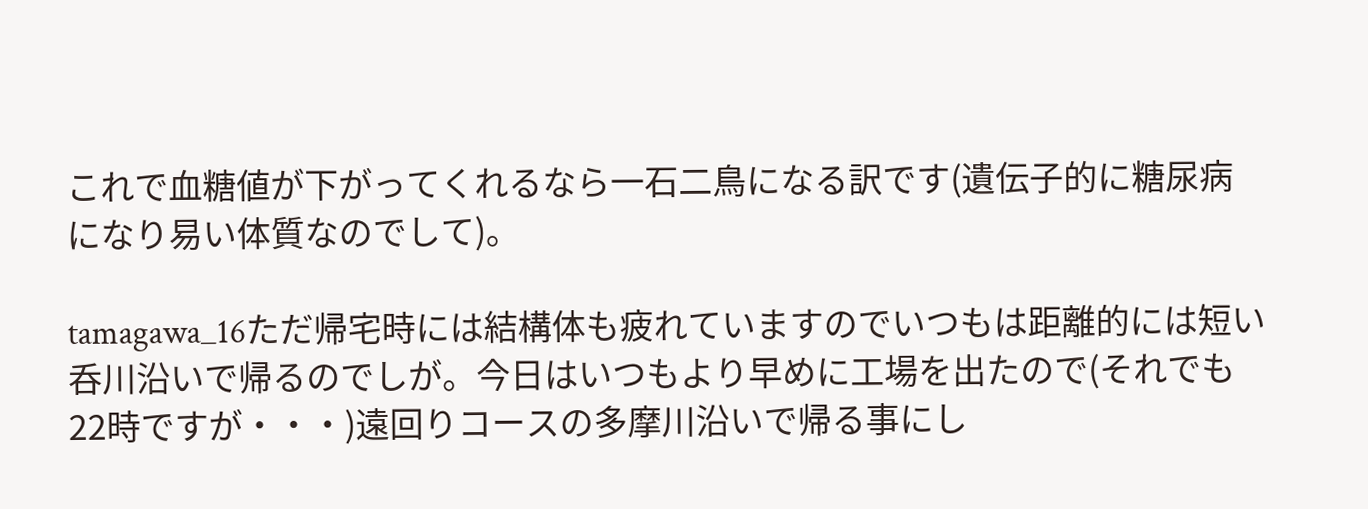これで血糖値が下がってくれるなら一石二鳥になる訳です(遺伝子的に糖尿病になり易い体質なのでして)。

tamagawa_16ただ帰宅時には結構体も疲れていますのでいつもは距離的には短い呑川沿いで帰るのでしが。今日はいつもより早めに工場を出たので(それでも22時ですが・・・)遠回りコースの多摩川沿いで帰る事にし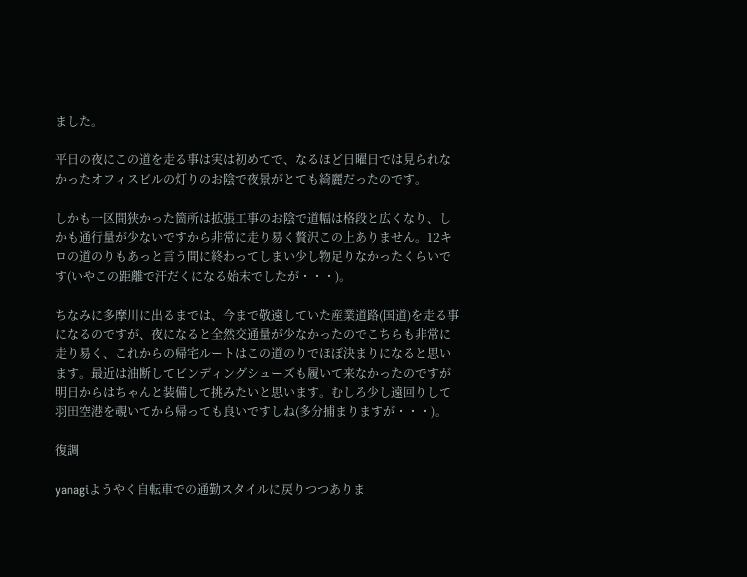ました。

平日の夜にこの道を走る事は実は初めてで、なるほど日曜日では見られなかったオフィスビルの灯りのお陰で夜景がとても綺麗だったのです。

しかも一区間狭かった箇所は拡張工事のお陰で道幅は格段と広くなり、しかも通行量が少ないですから非常に走り易く贅沢この上ありません。12キロの道のりもあっと言う間に終わってしまい少し物足りなかったくらいです(いやこの距離で汗だくになる始末でしたが・・・)。

ちなみに多摩川に出るまでは、今まで敬遠していた産業道路(国道)を走る事になるのですが、夜になると全然交通量が少なかったのでこちらも非常に走り易く、これからの帰宅ルートはこの道のりでほぼ決まりになると思います。最近は油断してビンディングシューズも履いて来なかったのですが明日からはちゃんと装備して挑みたいと思います。むしろ少し遠回りして羽田空港を覗いてから帰っても良いですしね(多分捕まりますが・・・)。

復調

yanagiようやく自転車での通勤スタイルに戻りつつありま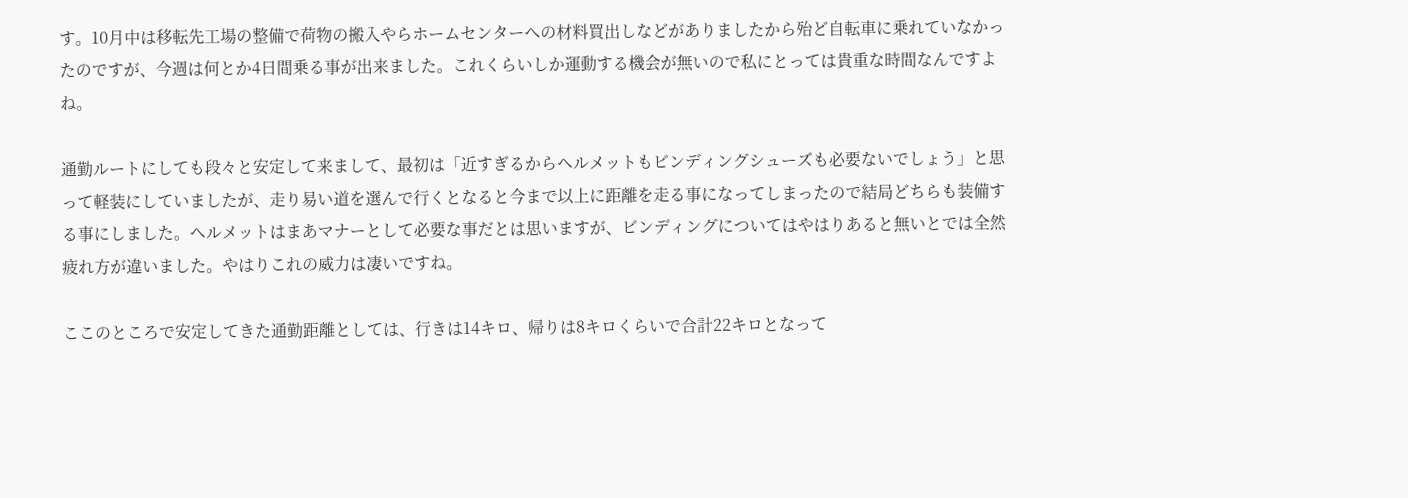す。10月中は移転先工場の整備で荷物の搬入やらホームセンターへの材料買出しなどがありましたから殆ど自転車に乗れていなかったのですが、今週は何とか4日間乗る事が出来ました。これくらいしか運動する機会が無いので私にとっては貴重な時間なんですよね。

通勤ルートにしても段々と安定して来まして、最初は「近すぎるからヘルメットもビンディングシューズも必要ないでしょう」と思って軽装にしていましたが、走り易い道を選んで行くとなると今まで以上に距離を走る事になってしまったので結局どちらも装備する事にしました。ヘルメットはまあマナーとして必要な事だとは思いますが、ビンディングについてはやはりあると無いとでは全然疲れ方が違いました。やはりこれの威力は凄いですね。

ここのところで安定してきた通勤距離としては、行きは14キロ、帰りは8キロくらいで合計22キロとなって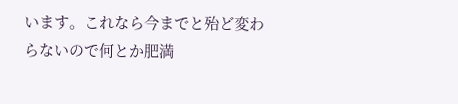います。これなら今までと殆ど変わらないので何とか肥満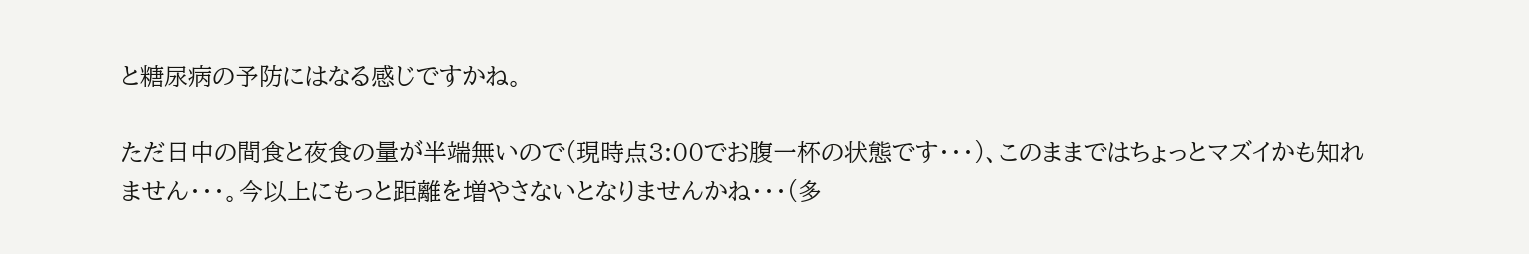と糖尿病の予防にはなる感じですかね。

ただ日中の間食と夜食の量が半端無いので(現時点3:00でお腹一杯の状態です・・・)、このままではちょっとマズイかも知れません・・・。今以上にもっと距離を増やさないとなりませんかね・・・(多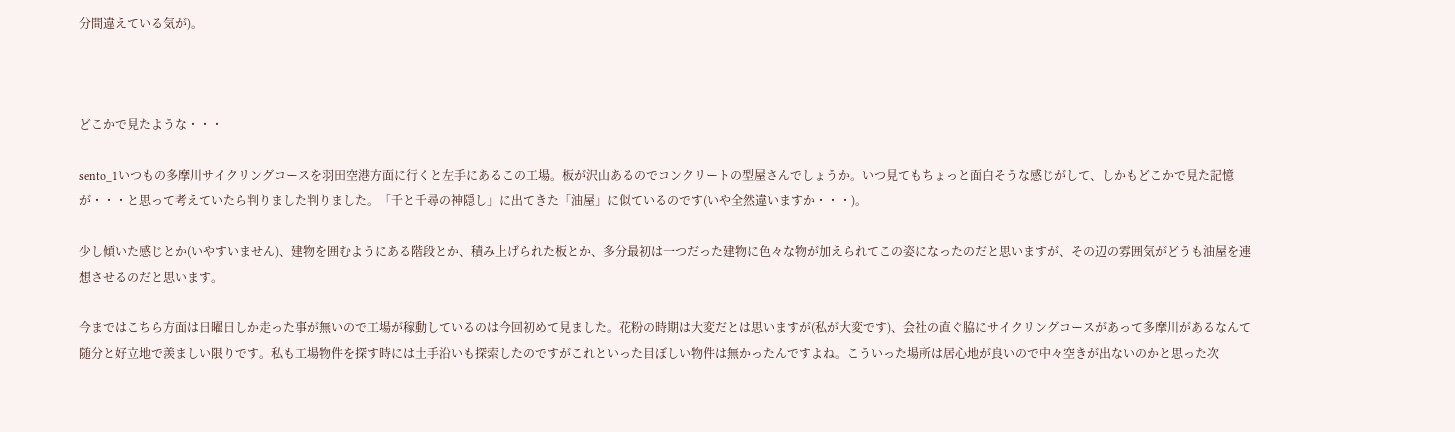分間違えている気が)。



どこかで見たような・・・

sento_1いつもの多摩川サイクリングコースを羽田空港方面に行くと左手にあるこの工場。板が沢山あるのでコンクリートの型屋さんでしょうか。いつ見てもちょっと面白そうな感じがして、しかもどこかで見た記憶が・・・と思って考えていたら判りました判りました。「千と千尋の神隠し」に出てきた「油屋」に似ているのです(いや全然違いますか・・・)。

少し傾いた感じとか(いやすいません)、建物を囲むようにある階段とか、積み上げられた板とか、多分最初は一つだった建物に色々な物が加えられてこの姿になったのだと思いますが、その辺の雰囲気がどうも油屋を連想させるのだと思います。

今まではこちら方面は日曜日しか走った事が無いので工場が稼動しているのは今回初めて見ました。花粉の時期は大変だとは思いますが(私が大変です)、会社の直ぐ脇にサイクリングコースがあって多摩川があるなんて随分と好立地で羨ましい限りです。私も工場物件を探す時には土手沿いも探索したのですがこれといった目ぼしい物件は無かったんですよね。こういった場所は居心地が良いので中々空きが出ないのかと思った次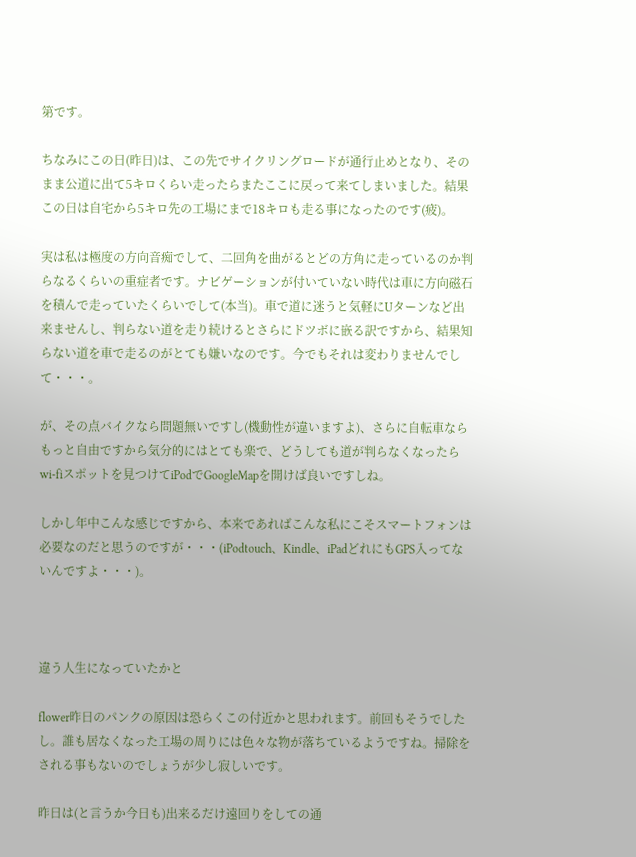第です。

ちなみにこの日(昨日)は、この先でサイクリングロードが通行止めとなり、そのまま公道に出て5キロくらい走ったらまたここに戻って来てしまいました。結果この日は自宅から5キロ先の工場にまで18キロも走る事になったのです(疲)。

実は私は極度の方向音痴でして、二回角を曲がるとどの方角に走っているのか判らなるくらいの重症者です。ナビゲーションが付いていない時代は車に方向磁石を積んで走っていたくらいでして(本当)。車で道に迷うと気軽にUターンなど出来ませんし、判らない道を走り続けるとさらにドツボに嵌る訳ですから、結果知らない道を車で走るのがとても嫌いなのです。今でもそれは変わりませんでして・・・。

が、その点バイクなら問題無いですし(機動性が違いますよ)、さらに自転車ならもっと自由ですから気分的にはとても楽で、どうしても道が判らなくなったらwi-fiスポットを見つけてiPodでGoogleMapを開けば良いですしね。

しかし年中こんな感じですから、本来であればこんな私にこそスマートフォンは必要なのだと思うのですが・・・(iPodtouch、Kindle、iPadどれにもGPS入ってないんですよ・・・)。



違う人生になっていたかと

flower昨日のパンクの原因は恐らくこの付近かと思われます。前回もそうでしたし。誰も居なくなった工場の周りには色々な物が落ちているようですね。掃除をされる事もないのでしょうが少し寂しいです。

昨日は(と言うか今日も)出来るだけ遠回りをしての通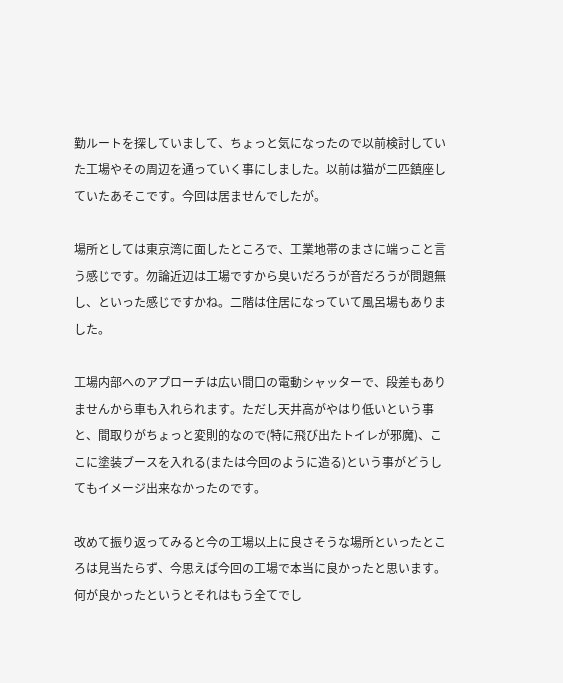勤ルートを探していまして、ちょっと気になったので以前検討していた工場やその周辺を通っていく事にしました。以前は猫が二匹鎮座していたあそこです。今回は居ませんでしたが。

場所としては東京湾に面したところで、工業地帯のまさに端っこと言う感じです。勿論近辺は工場ですから臭いだろうが音だろうが問題無し、といった感じですかね。二階は住居になっていて風呂場もありました。

工場内部へのアプローチは広い間口の電動シャッターで、段差もありませんから車も入れられます。ただし天井高がやはり低いという事と、間取りがちょっと変則的なので(特に飛び出たトイレが邪魔)、ここに塗装ブースを入れる(または今回のように造る)という事がどうしてもイメージ出来なかったのです。

改めて振り返ってみると今の工場以上に良さそうな場所といったところは見当たらず、今思えば今回の工場で本当に良かったと思います。何が良かったというとそれはもう全てでし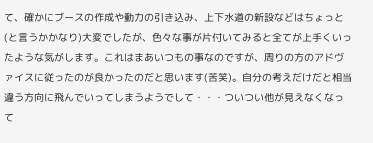て、確かにブースの作成や動力の引き込み、上下水道の新設などはちょっと(と言うかかなり)大変でしたが、色々な事が片付いてみると全てが上手くいったような気がします。これはまあいつもの事なのですが、周りの方のアドヴァイスに従ったのが良かったのだと思います(苦笑)。自分の考えだけだと相当違う方向に飛んでいってしまうようでして・・・ついつい他が見えなくなって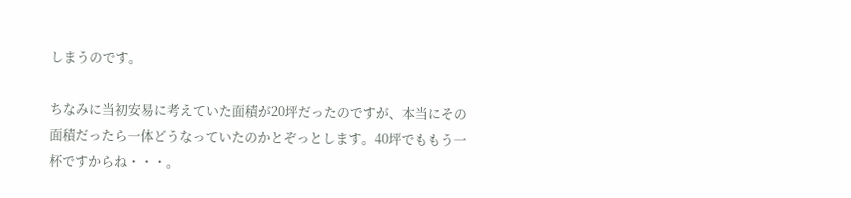しまうのです。

ちなみに当初安易に考えていた面積が20坪だったのですが、本当にその面積だったら一体どうなっていたのかとぞっとします。40坪でももう一杯ですからね・・・。